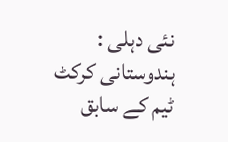نئی دہلی : ہندوستانی کرکٹ ٹیم کے سابق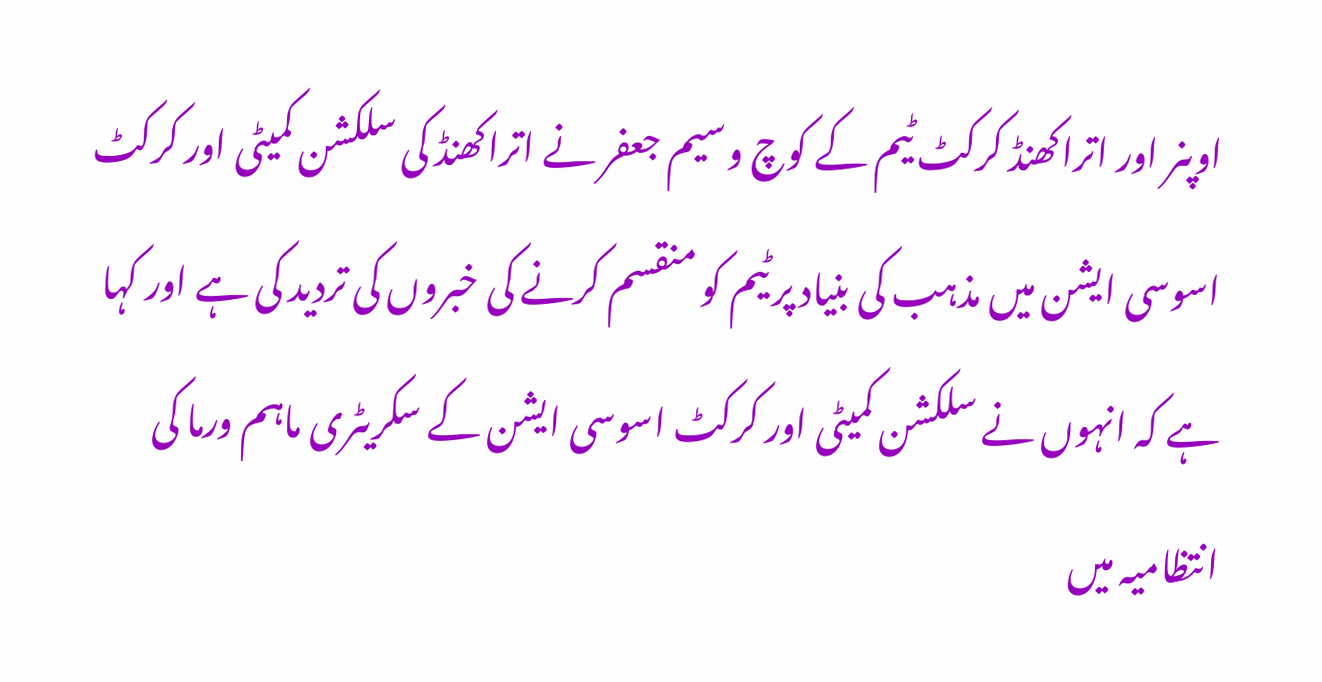اوپنر اور اتراکھنڈ کرکٹ ٹیم کے کوچ وسیم جعفر نے اتراکھنڈ کی سلکشن کمیٹی اور کرکٹ اسوسی ایشن میں مذہب کی بنیاد پر ٹیم کو منقسم کرنے کی خبروں کی تردید کی ہے اور کہا ہے کہ انہوں نے سلکشن کمیٹی اور کرکٹ اسوسی ایشن کے سکریٹری ماہم ورما کی انتظامیہ میں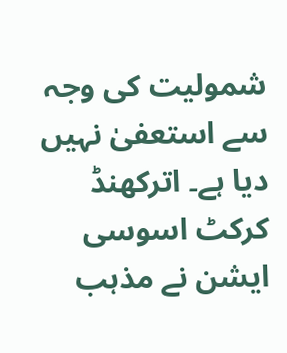شمولیت کی وجہ سے استعفیٰ نہیں دیا ہے۔ اترکھنڈ کرکٹ اسوسی ایشن نے مذہب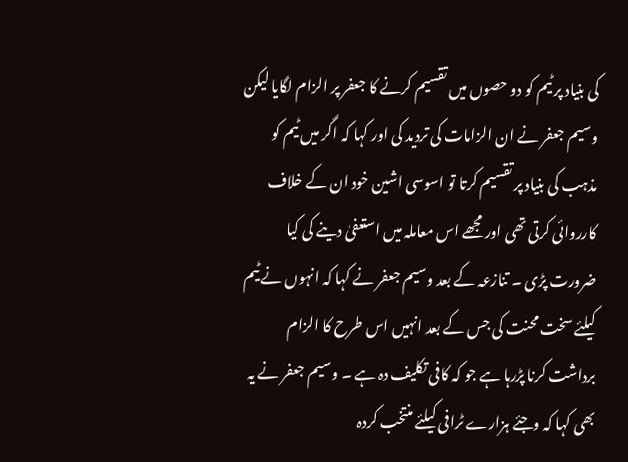کی بنیاد پر ٹیم کو دو حصوں میں تقسیم کرنے کا جعفر پر الزام لگایا لیکن وسیم جعفر نے ان الزامات کی تردید کی اور کہا کہ اگر میں ٹیم کو مذہب کی بنیاد پر تقسیم کرتا تو اسوسی اشین خود ان کے خلاف کارروائی کرتی تھی اور مجھے اس معاملہ میں استعفیٰ دینے کی کیا ضرورت پڑی ۔ تنازعہ کے بعد وسیم جعفر نے کہا کہ انہوں نے ٹیم کیلئے سخت محنت کی جس کے بعد انہیں اس طرح کا الزام برداشت کرنا پڑرہا ہے جو کہ کافی تکلیف دہ ہے ۔ وسیم جعفر نے یہ بھی کہا کہ وجئے ہزارے ٹرافی کیلئے منتخب کردہ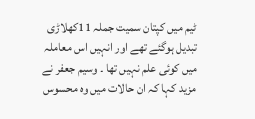ٹیم میں کپتان سمیت جملہ 11کھلاڑی تبدیل ہوگئے تھے اور انہیں اس معاملہ میں کوئی علم نہیں تھا ۔ وسیم جعفر نے مزید کہا کہ ان حالات میں وہ محسوس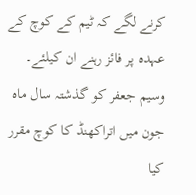کرنے لگے کہ ٹیم کے کوچ کے عہدہ پر فائز رہنے ان کیلئے۔ وسیم جعفر کو گذشتہ سال ماہ جون میں اتراکھنڈ کا کوچ مقرر کیا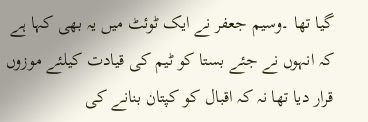گیا تھا ۔وسیم جعفر نے ایک ٹوئٹ میں یہ بھی کہا ہے کہ انہوں نے جئے بستا کو ٹیم کی قیادت کیلئے موزوں قرار دیا تھا نہ کہ اقبال کو کپتان بنانے کی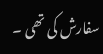سفارش کی تھی ۔